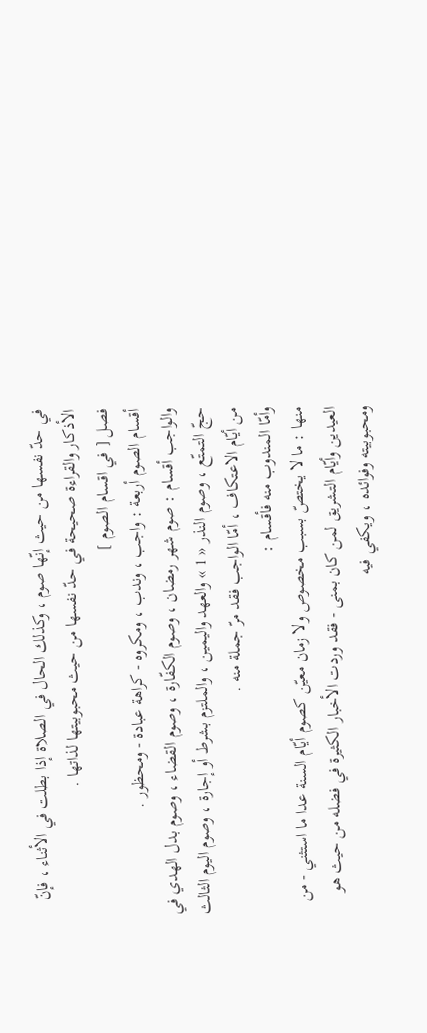في حدّ نفسها من حيث إنّها صوم ، وكذلك الحال في الصلاة إذا بطلت في الأثناء ، فإنّ الأذكار والقراءة صحيحة في حدّ نفسها من حيث محبوبيتها لذاتها .
فصل [ في اقسام الصوم ]
أقسام الصوم أربعة : واجب ، وندب ، ومكروه - كراهة عبادة - ومحظور .
والواجب أقسام : صوم شهر رمضان ، وصوم الكفّارة ، وصوم القضاء ، وصوم بدل الهدي في حجّ التمتّع ، وصوم النذر « 1 » والعهد واليمين ، والملتزم بشرط أو إجارة ، وصوم اليوم الثالث من أيّام الاعتكاف ، أمّا الواجب فقد مرّ جملة منه .
وأمّا المندوب منه فأقسام :
منها : ما لا يختصّ بسبب مخصوص ولا زمان معيّن كصوم أيّام السنة عدا ما استثني - من العيدين وأيّام التشريق لمن كان بمنى - فقد وردت الأخبار الكثيرة في فضله من حيث هو ومحبوبيته وفوائده ، ويكفي فيه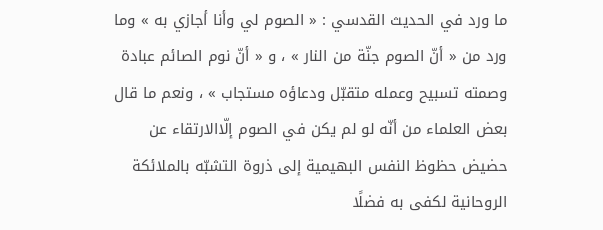ما ورد في الحديث القدسي : « الصوم لي وأنا أجازي به » وما ورد من « أنّ الصوم جنّة من النار » ، و « أنّ نوم الصائم عبادة وصمته تسبيح وعمله متقبّل ودعاؤه مستجاب » ، ونعم ما قال بعض العلماء من أنّه لو لم يكن في الصوم إلّاالارتقاء عن حضيض حظوظ النفس البهيمية إلى ذروة التشبّه بالملائكة الروحانية لكفى به فضلًا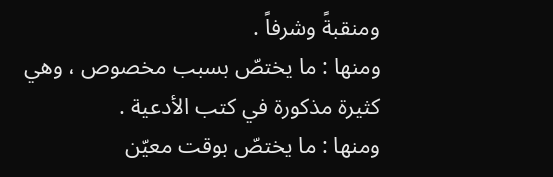ومنقبةً وشرفاً .
ومنها : ما يختصّ بسبب مخصوص ، وهي كثيرة مذكورة في كتب الأدعية .
ومنها : ما يختصّ بوقت معيّن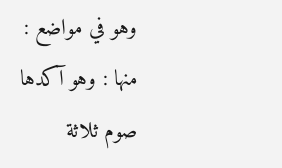وهو في مواضع : منها : وهو آكدها صوم ثلاثة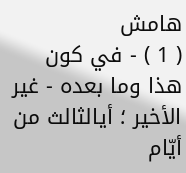هامش
( 1 ) - في كون هذا وما بعده - غير الأخير ؛ أيالثالث من أيّام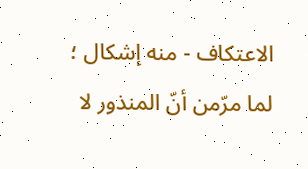الاعتكاف - منه إشكال ؛ لما مرّمن أنّ المنذور لا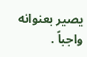يصير بعنوانه واجباً .